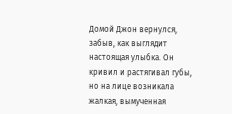Домой Джон вернулся, забыв, как выглядит настоящая улыбка. Он кривил и растягивал губы, но на лице возникала жалкая, вымученная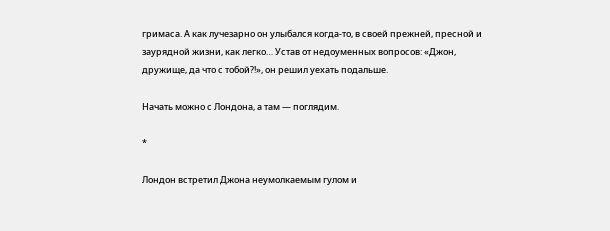гримаса. А как лучезарно он улыбался когда-то, в своей прежней, пресной и заурядной жизни, как легко… Устав от недоуменных вопросов: «Джон, дружище, да что с тобой?!», он решил уехать подальше.

Начать можно с Лондона, а там — поглядим.

*

Лондон встретил Джона неумолкаемым гулом и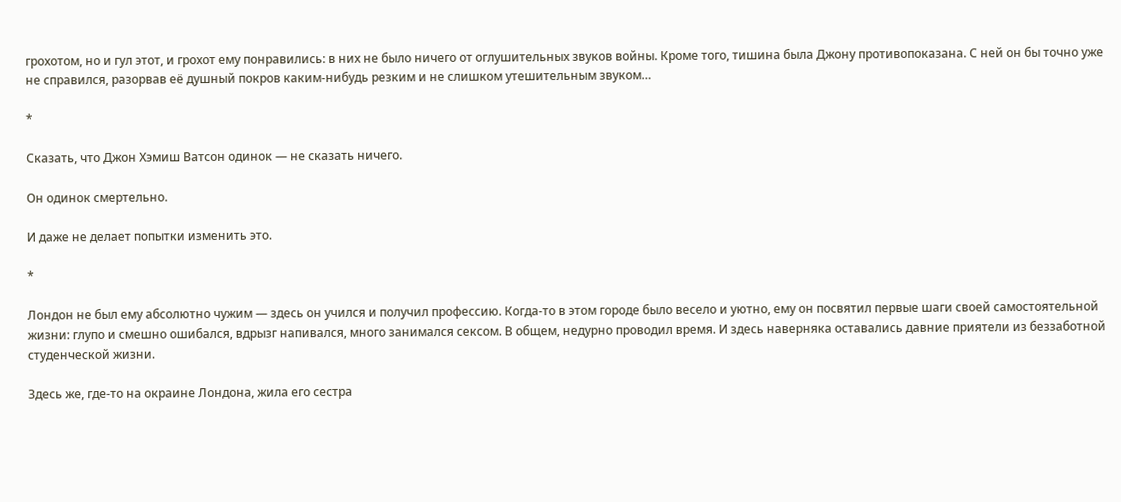грохотом, но и гул этот, и грохот ему понравились: в них не было ничего от оглушительных звуков войны. Кроме того, тишина была Джону противопоказана. С ней он бы точно уже не справился, разорвав её душный покров каким-нибудь резким и не слишком утешительным звуком…

*

Сказать, что Джон Хэмиш Ватсон одинок — не сказать ничего.

Он одинок смертельно.

И даже не делает попытки изменить это.

*

Лондон не был ему абсолютно чужим — здесь он учился и получил профессию. Когда-то в этом городе было весело и уютно, ему он посвятил первые шаги своей самостоятельной жизни: глупо и смешно ошибался, вдрызг напивался, много занимался сексом. В общем, недурно проводил время. И здесь наверняка оставались давние приятели из беззаботной студенческой жизни.

Здесь же, где-то на окраине Лондона, жила его сестра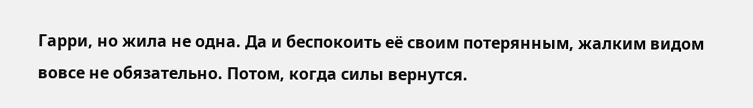Гарри, но жила не одна. Да и беспокоить её своим потерянным, жалким видом вовсе не обязательно. Потом, когда силы вернутся.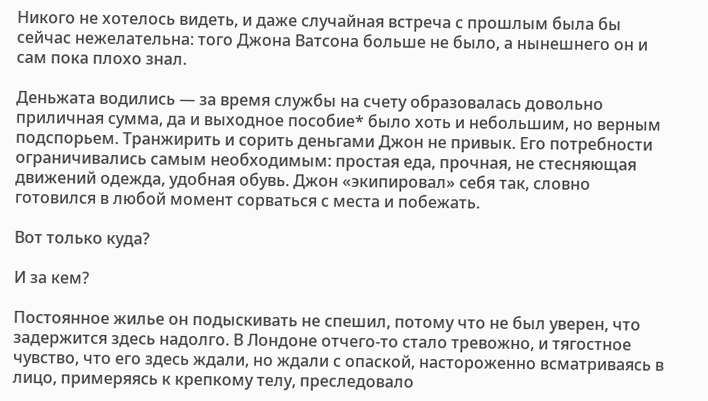Никого не хотелось видеть, и даже случайная встреча с прошлым была бы сейчас нежелательна: того Джона Ватсона больше не было, а нынешнего он и сам пока плохо знал.

Деньжата водились — за время службы на счету образовалась довольно приличная сумма, да и выходное пособие* было хоть и небольшим, но верным подспорьем. Транжирить и сорить деньгами Джон не привык. Его потребности ограничивались самым необходимым: простая еда, прочная, не стесняющая движений одежда, удобная обувь. Джон «экипировал» себя так, словно готовился в любой момент сорваться с места и побежать.

Вот только куда?

И за кем?

Постоянное жилье он подыскивать не спешил, потому что не был уверен, что задержится здесь надолго. В Лондоне отчего-то стало тревожно, и тягостное чувство, что его здесь ждали, но ждали с опаской, настороженно всматриваясь в лицо, примеряясь к крепкому телу, преследовало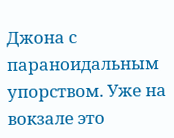Джона с параноидальным упорством. Уже на вокзале это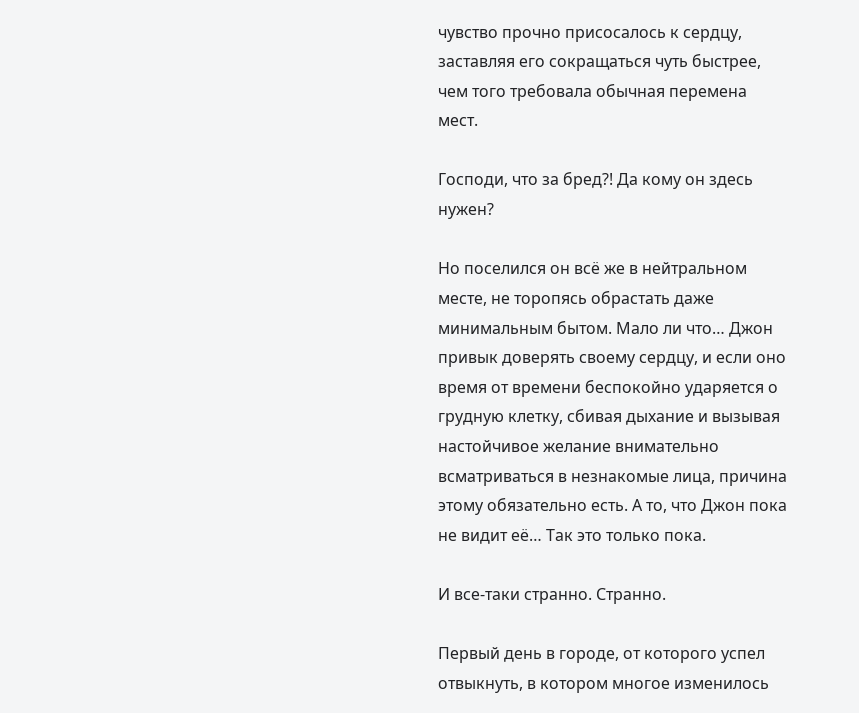чувство прочно присосалось к сердцу, заставляя его сокращаться чуть быстрее, чем того требовала обычная перемена мест.

Господи, что за бред?! Да кому он здесь нужен?

Но поселился он всё же в нейтральном месте, не торопясь обрастать даже минимальным бытом. Мало ли что… Джон привык доверять своему сердцу, и если оно время от времени беспокойно ударяется о грудную клетку, сбивая дыхание и вызывая настойчивое желание внимательно всматриваться в незнакомые лица, причина этому обязательно есть. А то, что Джон пока не видит её… Так это только пока.

И все-таки странно. Странно.

Первый день в городе, от которого успел отвыкнуть, в котором многое изменилось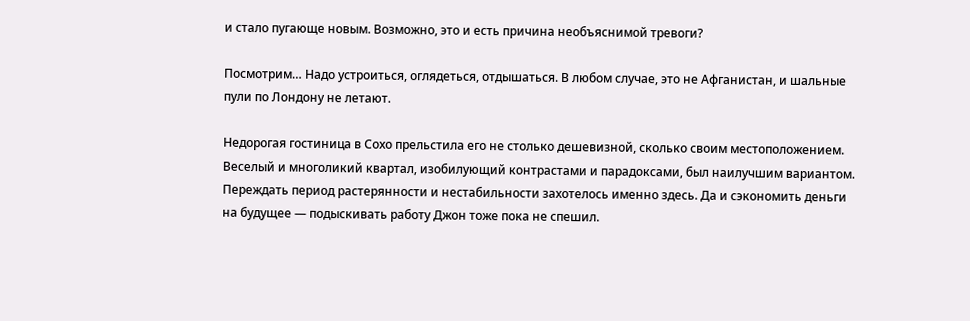и стало пугающе новым. Возможно, это и есть причина необъяснимой тревоги?

Посмотрим… Надо устроиться, оглядеться, отдышаться. В любом случае, это не Афганистан, и шальные пули по Лондону не летают.

Недорогая гостиница в Сохо прельстила его не столько дешевизной, сколько своим местоположением. Веселый и многоликий квартал, изобилующий контрастами и парадоксами, был наилучшим вариантом. Переждать период растерянности и нестабильности захотелось именно здесь. Да и сэкономить деньги на будущее — подыскивать работу Джон тоже пока не спешил.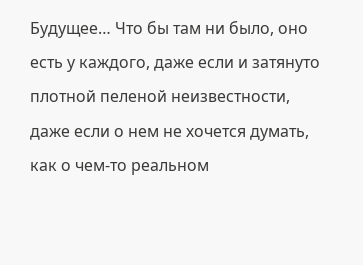Будущее… Что бы там ни было, оно есть у каждого, даже если и затянуто плотной пеленой неизвестности, даже если о нем не хочется думать, как о чем-то реальном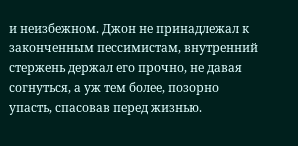и неизбежном. Джон не принадлежал к законченным пессимистам, внутренний стержень держал его прочно, не давая согнуться, а уж тем более, позорно упасть, спасовав перед жизнью.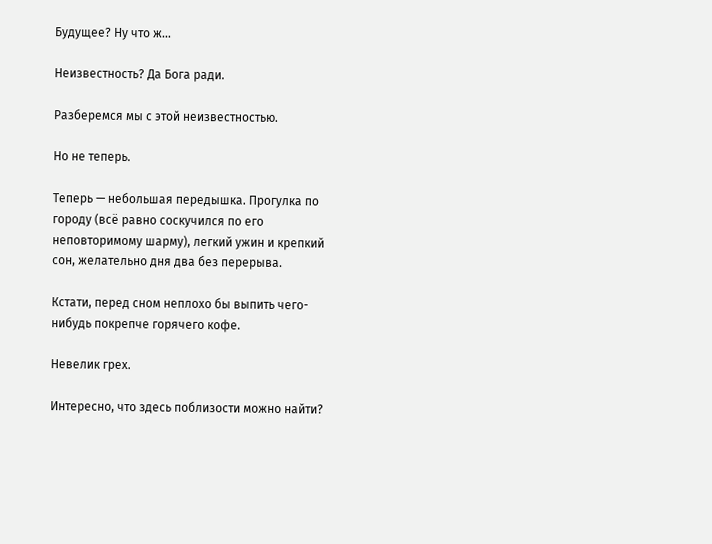Будущее? Ну что ж…

Неизвестность? Да Бога ради.

Разберемся мы с этой неизвестностью.

Но не теперь.

Теперь — небольшая передышка. Прогулка по городу (всё равно соскучился по его неповторимому шарму), легкий ужин и крепкий сон, желательно дня два без перерыва.

Кстати, перед сном неплохо бы выпить чего-нибудь покрепче горячего кофе.

Невелик грех.

Интересно, что здесь поблизости можно найти?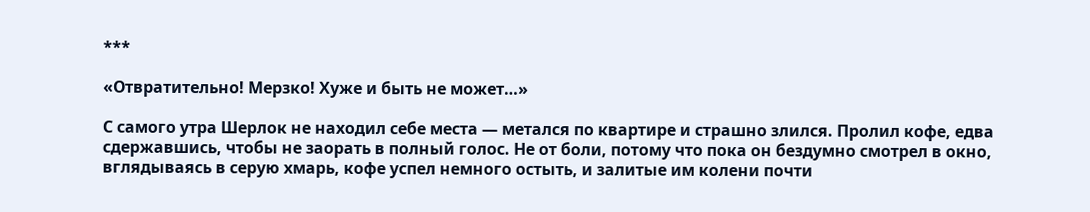***

«Отвратительно! Мерзко! Хуже и быть не может…»

С самого утра Шерлок не находил себе места — метался по квартире и страшно злился. Пролил кофе, едва сдержавшись, чтобы не заорать в полный голос. Не от боли, потому что пока он бездумно смотрел в окно, вглядываясь в серую хмарь, кофе успел немного остыть, и залитые им колени почти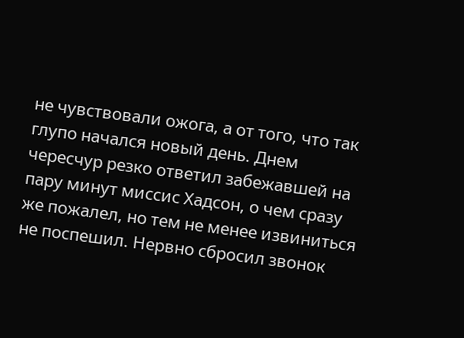не чувствовали ожога, а от того, что так глупо начался новый день. Днем чересчур резко ответил забежавшей на пару минут миссис Хадсон, о чем сразу же пожалел, но тем не менее извиниться не поспешил. Нервно сбросил звонок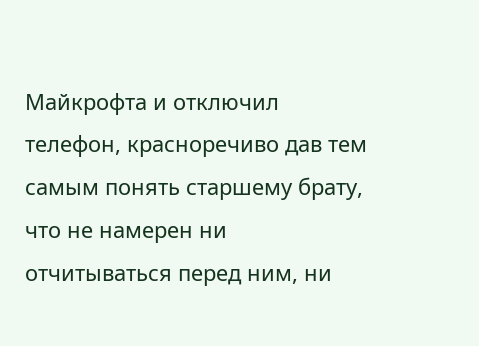Майкрофта и отключил телефон, красноречиво дав тем самым понять старшему брату, что не намерен ни отчитываться перед ним, ни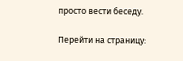просто вести беседу.

Перейти на страницу: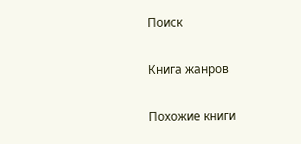Поиск

Книга жанров

Похожие книги